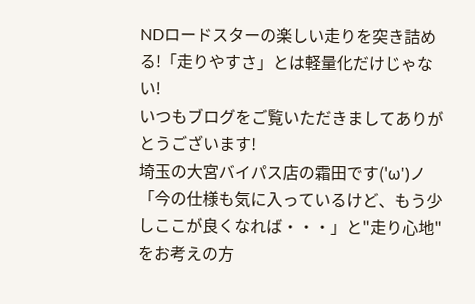NDロードスターの楽しい走りを突き詰める!「走りやすさ」とは軽量化だけじゃない!
いつもブログをご覧いただきましてありがとうございます!
埼玉の大宮バイパス店の霜田です('ω')ノ
「今の仕様も気に入っているけど、もう少しここが良くなれば・・・」と"走り心地"をお考えの方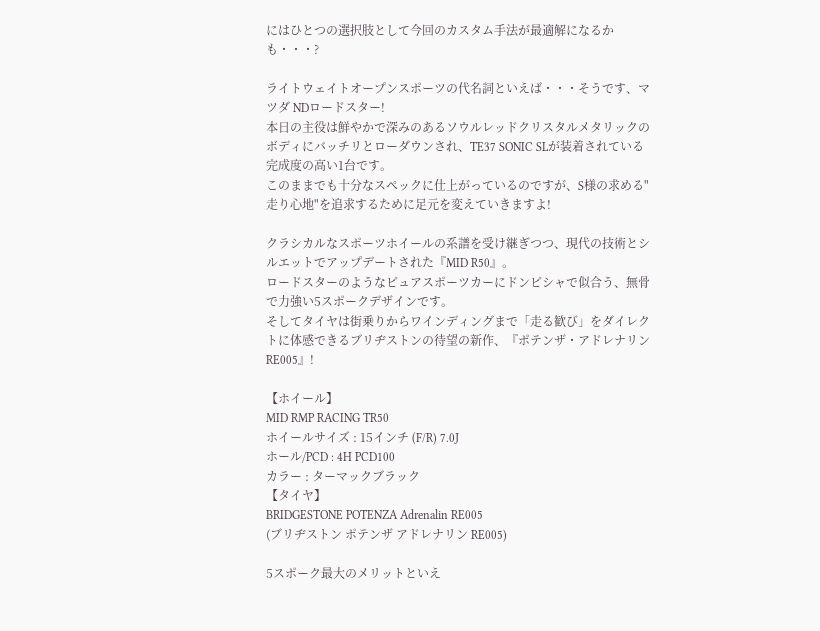にはひとつの選択肢として今回のカスタム手法が最適解になるかも・・・?

ライトウェイトオープンスポーツの代名詞といえば・・・そうです、マツダ NDロードスター!
本日の主役は鮮やかで深みのあるソウルレッドクリスタルメタリックのボディにバッチリとローダウンされ、TE37 SONIC SLが装着されている完成度の高い1台です。
このままでも十分なスペックに仕上がっているのですが、S様の求める"走り心地"を追求するために足元を変えていきますよ!

クラシカルなスポーツホイールの系譜を受け継ぎつつ、現代の技術とシルエットでアップデートされた『MID R50』。
ロードスターのようなピュアスポーツカーにドンピシャで似合う、無骨で力強い5スポークデザインです。
そしてタイヤは街乗りからワインディングまで「走る歓び」をダイレクトに体感できるブリヂストンの待望の新作、『ポテンザ・アドレナリン RE005』!

【ホイール】
MID RMP RACING TR50
ホイールサイズ : 15インチ (F/R) 7.0J
ホール/PCD : 4H PCD100
カラー : ターマックブラック
【タイヤ】
BRIDGESTONE POTENZA Adrenalin RE005
(ブリヂストン ポテンザ アドレナリン RE005)

5スポーク最大のメリットといえ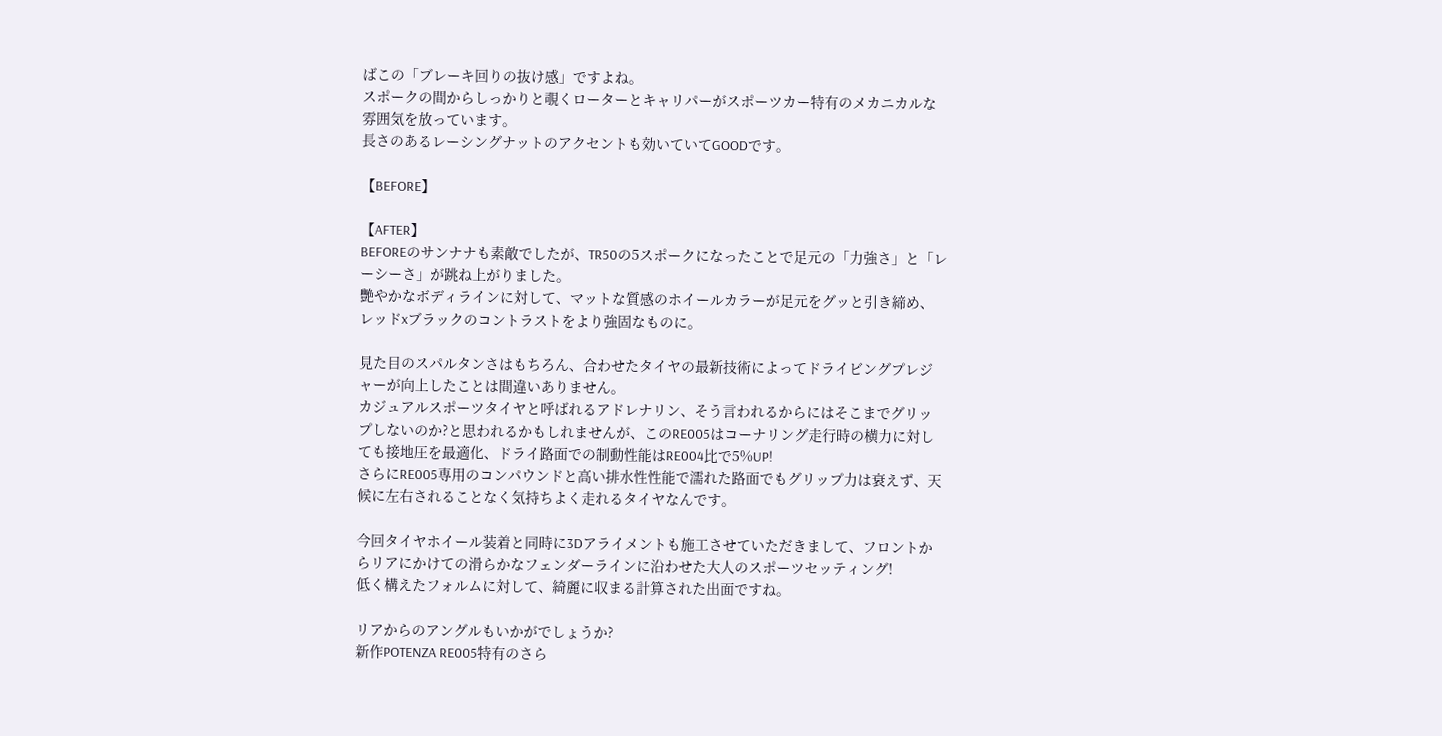ばこの「ブレーキ回りの抜け感」ですよね。
スポークの間からしっかりと覗くローターとキャリパーがスポーツカー特有のメカニカルな雰囲気を放っています。
長さのあるレーシングナットのアクセントも効いていてGOODです。

【BEFORE】

【AFTER】
BEFOREのサンナナも素敵でしたが、TR50の5スポークになったことで足元の「力強さ」と「レーシーさ」が跳ね上がりました。
艷やかなボディラインに対して、マットな質感のホイールカラーが足元をグッと引き締め、レッドxブラックのコントラストをより強固なものに。

見た目のスパルタンさはもちろん、合わせたタイヤの最新技術によってドライビングプレジャーが向上したことは間違いありません。
カジュアルスポーツタイヤと呼ばれるアドレナリン、そう言われるからにはそこまでグリップしないのか?と思われるかもしれませんが、このRE005はコーナリング走行時の横力に対しても接地圧を最適化、ドライ路面での制動性能はRE004比で5%UP!
さらにRE005専用のコンパウンドと高い排水性性能で濡れた路面でもグリップ力は衰えず、天候に左右されることなく気持ちよく走れるタイヤなんです。

今回タイヤホイール装着と同時に3Dアライメントも施工させていただきまして、フロントからリアにかけての滑らかなフェンダーラインに沿わせた大人のスポーツセッティング!
低く構えたフォルムに対して、綺麗に収まる計算された出面ですね。

リアからのアングルもいかがでしょうか?
新作POTENZA RE005特有のさら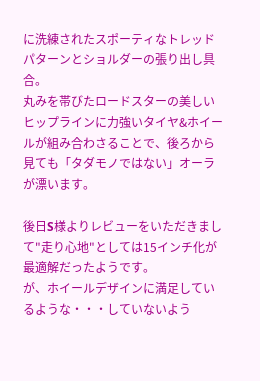に洗練されたスポーティなトレッドパターンとショルダーの張り出し具合。
丸みを帯びたロードスターの美しいヒップラインに力強いタイヤ&ホイールが組み合わさることで、後ろから見ても「タダモノではない」オーラが漂います。

後日S様よりレビューをいただきまして"走り心地"としては15インチ化が最適解だったようです。
が、ホイールデザインに満足しているような・・・していないよう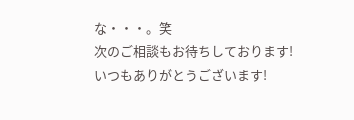な・・・。笑
次のご相談もお待ちしております!
いつもありがとうございます!